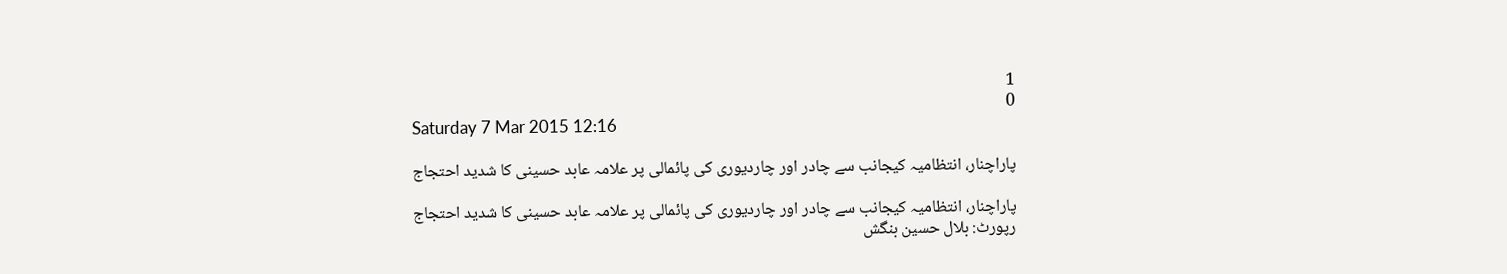1
0
Saturday 7 Mar 2015 12:16

پاراچنار، انتظامیہ کیجانب سے چادر اور چاردیوری کی پائمالی پر علامہ عابد حسینی کا شدید احتجاج

پاراچنار، انتظامیہ کیجانب سے چادر اور چاردیوری کی پائمالی پر علامہ عابد حسینی کا شدید احتجاج
رپورٹ: بلال حسین بنگش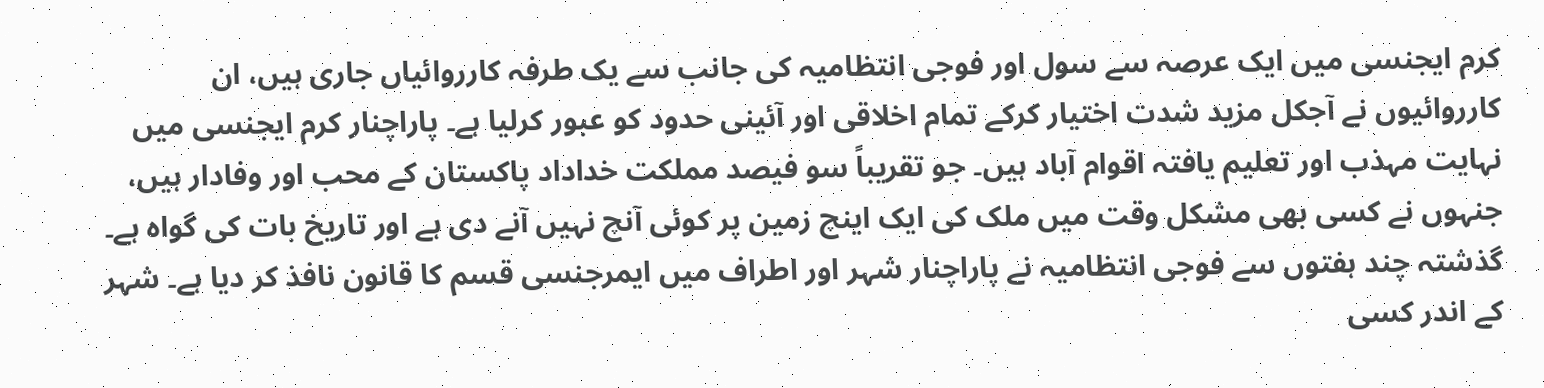کرم ایجنسی میں ایک عرصہ سے سول اور فوجی انتظامیہ کی جانب سے یک طرفہ کارروائیاں جاری ہیں، ان کارروائیوں نے آجکل مزید شدت اختیار کرکے تمام اخلاقی اور آئینی حدود کو عبور کرلیا ہے۔ پاراچنار کرم ایجنسی میں نہایت مہذب اور تعلیم یافتہ اقوام آباد ہیں۔ جو تقریباً سو فیصد مملکت خداداد پاکستان کے محب اور وفادار ہیں، جنہوں نے کسی بھی مشکل وقت میں ملک کی ایک اینچ زمین پر کوئی آنچ نہیں آنے دی ہے اور تاریخ بات کی گواہ ہے۔ گذشتہ چند ہفتوں سے فوجی انتظامیہ نے پاراچنار شہر اور اطراف میں ایمرجنسی قسم کا قانون نافذ کر دیا ہے۔ شہر کے اندر کسی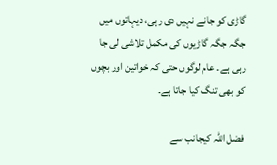گاڑی کو جانے نہیں دی رہی، دیہاتوں میں جگہ جگہ گاڑیوں کی مکمل تلاشی لی جا رہی ہے۔ عام لوگوں حتی کہ خواتین اور بچوں کو بھی تنگ کیا جاتا ہے۔

فضل اللہ کیجانب سے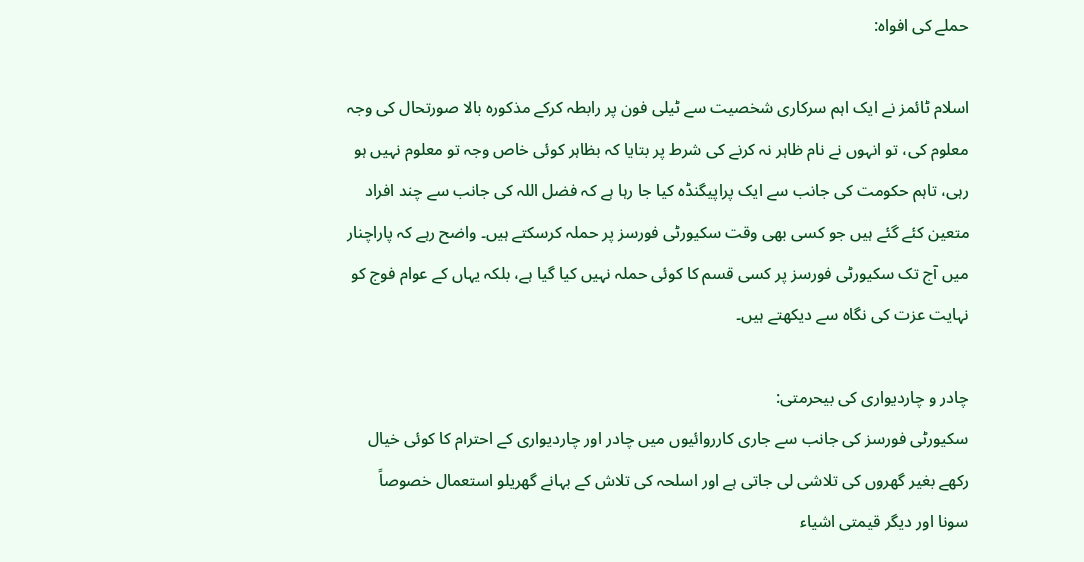حملے کی افواہ:

اسلام ٹائمز نے ایک اہم سرکاری شخصیت سے ٹیلی فون پر رابطہ کرکے مذکورہ بالا صورتحال کی وجہ معلوم کی، تو انہوں نے نام ظاہر نہ کرنے کی شرط پر بتایا کہ بظاہر کوئی خاص وجہ تو معلوم نہیں ہو رہی، تاہم حکومت کی جانب سے ایک پراپیگنڈہ کیا جا رہا ہے کہ فضل اللہ کی جانب سے چند افراد متعین کئے گئے ہیں جو کسی بھی وقت سکیورٹی فورسز پر حملہ کرسکتے ہیں۔ واضح رہے کہ پاراچنار میں آج تک سکیورٹی فورسز پر کسی قسم کا کوئی حملہ نہیں کیا گیا ہے، بلکہ یہاں کے عوام فوج کو نہایت عزت کی نگاہ سے دیکھتے ہیں۔

چادر و چاردیواری کی بیحرمتی:
سکیورٹی فورسز کی جانب سے جاری کارروائیوں میں چادر اور چاردیواری کے احترام کا کوئی خیال رکھے بغیر گھروں کی تلاشی لی جاتی ہے اور اسلحہ کی تلاش کے بہانے گھریلو استعمال خصوصاً سونا اور دیگر قیمتی اشیاء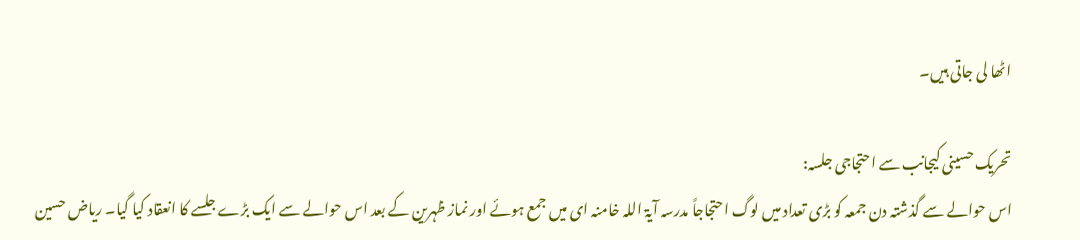اٹھا لی جاتی ہیں۔

تحریک حسینی کیجانب سے احتجاجی جلسہ:
اس حوالے سے گذشتہ دن جمعہ کو بڑی تعداد میں لوگ احتجاجاً مدرسہ آیۃ اللہ خامنہ ای میں جمع ہوئے اور نماز ظہرین کے بعد اس حوالے سے ایک بڑے جلسے کا انعقاد کیا گیا۔ ریاض حسین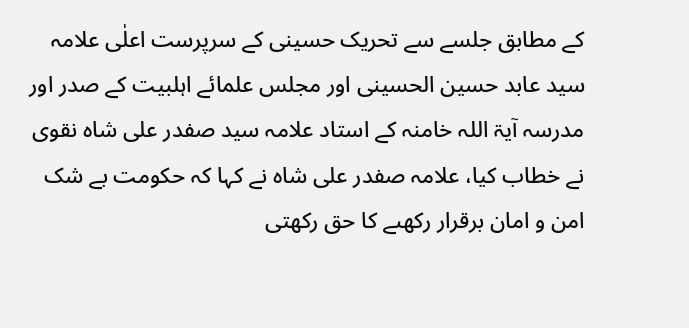کے مطابق جلسے سے تحریک حسینی کے سرپرست اعلٰی علامہ سید عابد حسین الحسینی اور مجلس علمائے اہلبیت کے صدر اور مدرسہ آیۃ اللہ خامنہ کے استاد علامہ سید صفدر علی شاہ نقوی نے خطاب کیا، علامہ صفدر علی شاہ نے کہا کہ حکومت بے شک امن و امان برقرار رکھںے کا حق رکھتی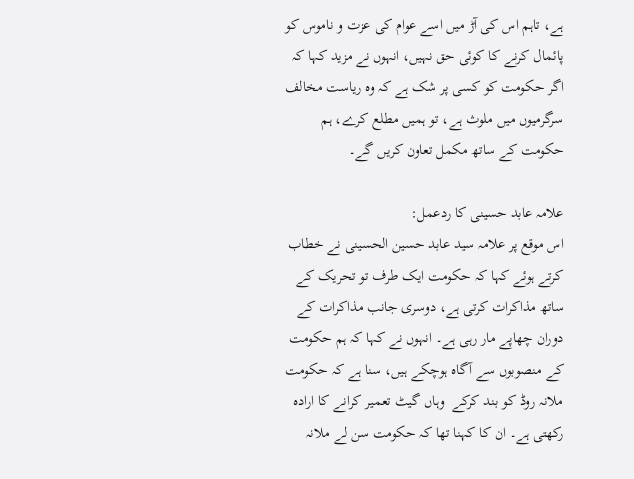ہے، تاہم اس کی آڑ میں اسے عوام کی عزت و ناموس کو پائمال کرنے کا کوئی حق نہیں، انہوں نے مزید کہا کہ اگر حکومت کو کسی پر شک ہے کہ وہ ریاست مخالف سرگرمیوں میں ملوث ہے، تو ہمیں مطلع کرے، ہم حکومت کے ساتھ مکمل تعاون کریں گے۔

علامہ عابد حسینی کا ردعمل:
اس موقع پر علامہ سید عابد حسین الحسینی نے خطاب کرتے ہوئے کہا کہ حکومت ایک طرف تو تحریک کے ساتھ مذاکرات کرتی ہے، دوسری جانب مذاکرات کے دوران چھاپے مار رہی ہے۔ انہوں نے کہا کہ ہم حکومت کے منصوبوں سے آگاہ ہوچکے ہیں، سنا ہے کہ حکومت ملانہ روڈ کو بند کرکے  وہاں گیٹ تعمیر کرانے کا ارادہ رکھتی ہے۔ ان کا کہنا تھا کہ حکومت سن لے ملانہ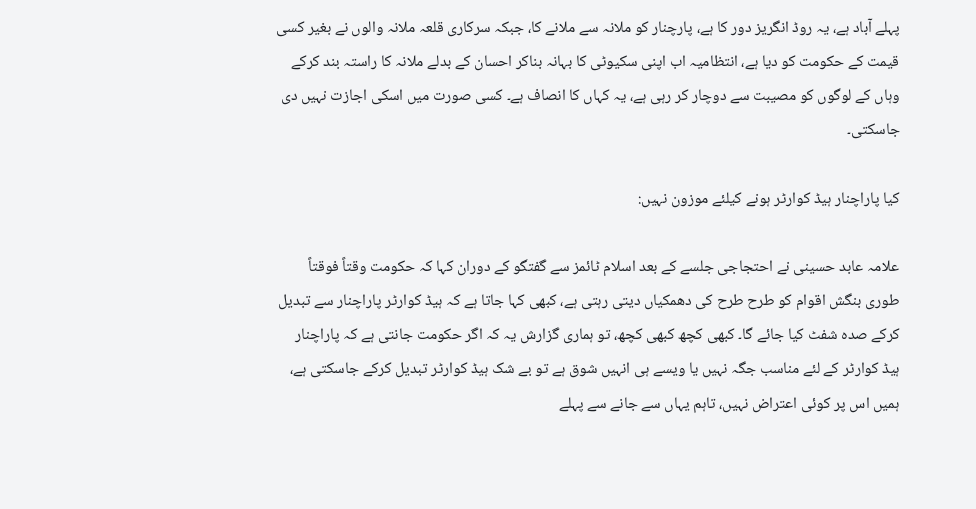پہلے آباد ہے، یہ روڈ انگریز دور کا ہے، پارچنار کو ملانہ سے ملانے کا، جبکہ سرکاری قلعہ ملانہ والوں نے بغیر کسی قیمت کے حکومت کو دیا ہے، انتظامیہ اب اپنی سکیوٹی کا بہانہ بناکر احسان کے بدلے ملانہ کا راستہ بند کرکے وہاں کے لوگوں کو مصیبت سے دوچار کر رہی ہے، یہ کہاں کا انصاف ہے۔ کسی صورت میں اسکی اجازت نہیں دی جاسکتی۔

کیا پاراچنار ہیڈ کوارٹر ہونے کیلئے موزون نہیں:

علامہ عابد حسینی نے احتجاجی جلسے کے بعد اسلام ٹائمز سے گفتگو کے دوران کہا کہ حکومت وقتاً فوقتاً طوری بنگش اقوام کو طرح طرح کی دھمکیاں دیتی رہتی ہے، کبھی کہا جاتا ہے کہ ہیڈ کوارٹر پاراچنار سے تبدیل کرکے صدہ شفٹ کیا جائے گا۔ کبھی کچھ کبھی کچھ، تو ہماری گزارش یہ کہ اگر حکومت جانتی ہے کہ پاراچنار ہیڈ کوارٹر کے لئے مناسب جگہ نہیں یا ویسے ہی انہیں شوق ہے تو بے شک ہیڈ کوارٹر تبدیل کرکے جاسکتی ہے، ہمیں اس پر کوئی اعتراض نہیں، تاہم یہاں سے جانے سے پہلے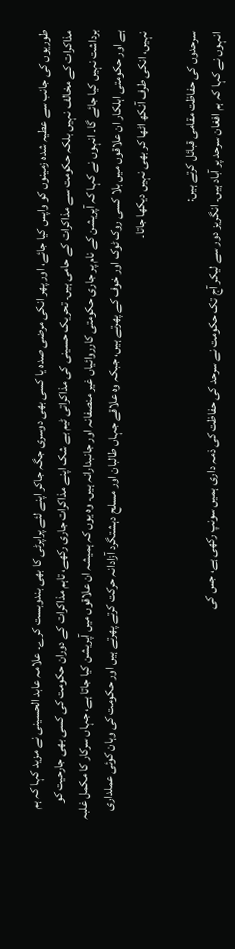طوریوں کی جانب سے عطیہ شدہ زمینوں کو واپس کیا جائے، اور پھر انکی مرضی صدہ یا کسی بھی دوسری جگہ جاکر اپنے لئے پراپرٹی کا بھی بندوبست کرے۔ علامہ عابد الحسینی نے مزید کہا کہ ہم مذاکرات کے مخالف نہیں بلکہ حکومت سے مذاکرات کے حامی ہیں۔ تحریک حسینی کی مذاکراتی ٹیم بے شک اپنے مذاکرات جاری رکھے، تاہم مذاکرات کے دوران حکومت کی کسی بھی جارحیت کو برداشت نہیں کیا جائے گا۔ انہوں نے کہا کہ آپریشن کے نام پر جاری حکومتی کارروائیاں غیر منصفانہ اور جانبدارانہ ہیں۔ وہ یوں کہ ہمیشہ ان علاقوں میں آپریشن کیا جاتا ہے، جہاں سرکار کا مکمل غلبہ ہے اور حکومتی اہلکار ان علاقوں میں بلا کسی روک ٹوک اور خوف کے پھرتے ہیں، جبکہ وہ علاقے جہاں طالبان اور مسلح دہشتگرد آزادانہ حرکت کرتے پھرتے ہیں اور حکومت کی وہان کوئی عملداری نہیں، انکی طرف آنکھ اٹھا کر بھی نہیں دیکھا جاتا۔

سرحدوں کی حفاظت مقامی قبائل کرتے ہیں:
انہوں نے کہا کہ ہم افغان سرحد پر آباد ہیں۔ انگریز دور سے لیکر آج تک حکومت نے سرحد کی حفاظت کی ذمہ داری ہمیں سونپ رکھی ہے، جس کی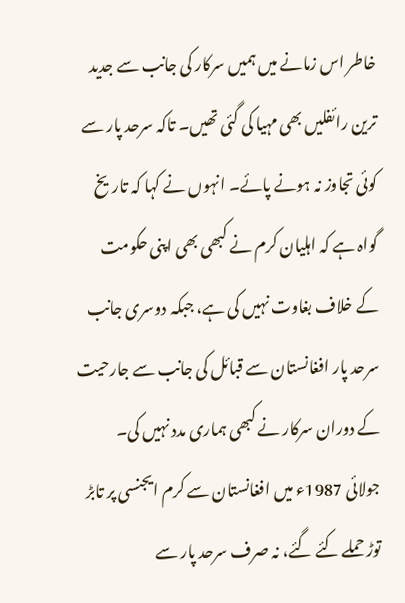خاطر اس زمانے میں ہمیں سرکار کی جانب سے جدید ترین رائفلیں بھی مہیا کی گئی تھیں۔ تاکہ سرحد پار سے کوئی تجاوز نہ ہونے پائے۔ انہوں نے کہا کہ تاریخ گواہ ہے کہ اہلیان کرم نے کبھی بھی اپنی حکومت کے خلاف بغاوت نہیں کی ہے، جبکہ دوسری جانب سرحد پار افغانستان سے قبائل کی جانب سے جارحیت کے دوران سرکار نے کبھی ہماری مدد نہیں کی۔ جولائی 1987ء میں افغانستان سے کرم ایجنسی پر تابڑ توڑ حملے کئے گئے، نہ صرف سرحد پار سے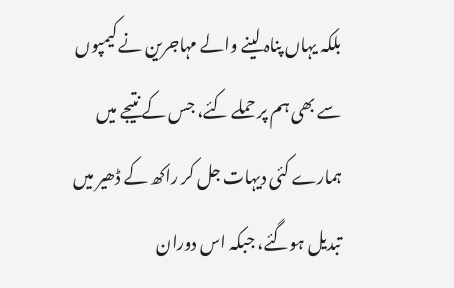بلکہ یہاں پناہ لینے والے مہاجرین نے کیمپوں سے بھی ہم پر حملے کئے، جس کے نتیجے میں ہمارے کئی دیہات جل کر راکھ کے ڈھیر میں تبدیل ہوگئے، جبکہ اس دوران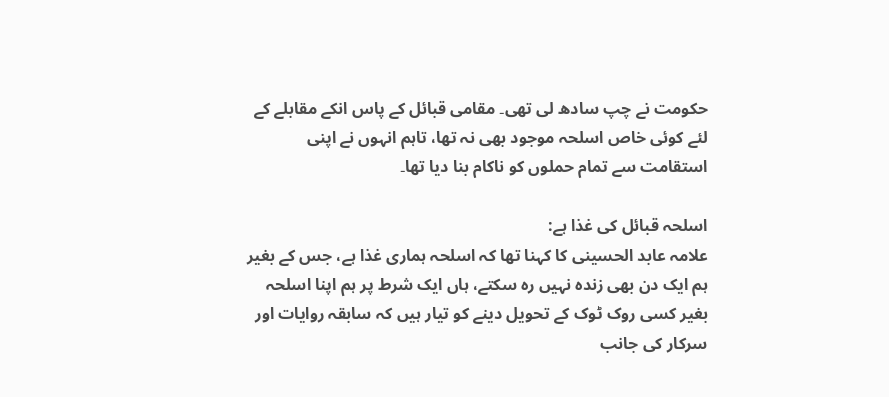حکومت نے چپ سادھ لی تھی۔ مقامی قبائل کے پاس انکے مقابلے کے لئے کوئی خاص اسلحہ موجود بھی نہ تھا، تاہم انہوں نے اپنی استقامت سے تمام حملوں کو ناکام بنا دیا تھا۔

اسلحہ قبائل کی غذا ہے:
علامہ عابد الحسینی کا کہنا تھا کہ اسلحہ ہماری غذا ہے، جس کے بغیر ہم ایک دن بھی زندہ نہیں رہ سکتے، ہاں ایک شرط پر ہم اپنا اسلحہ بغیر کسی روک ٹوک کے تحویل دینے کو تیار ہیں کہ سابقہ روایات اور سرکار کی جانب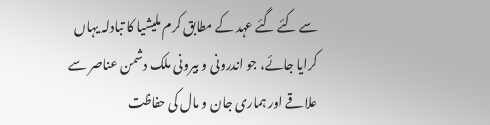سے کئے گئے عہد کے مطابق کرم ملیشیا کا تبادلہ یہاں کرایا جائے، جو اندرونی و بیرونی ملک دشمن عناصر سے علاقے اور ہماری جان و مال کی حفاظت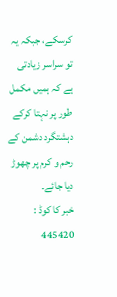کرسکے، جبکہ یہ تو سراسر زیادتی ہے کہ ہمیں مکمل طور پر نہتا کرکے دہشتگرد دشمن کے رحم و کرم پر چھوڑ دیا جائے۔
خبر کا کوڈ : 445420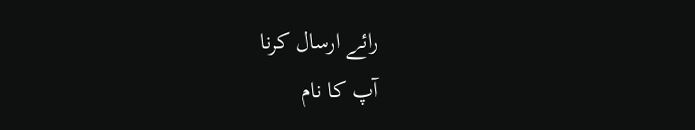رائے ارسال کرنا
آپ کا نام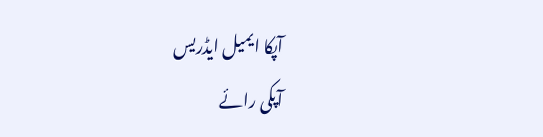آپکا ایمیل ایڈریس
آپکی رائے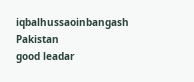iqbalhussaoinbangash
Pakistan
good leadar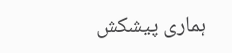ہماری پیشکش